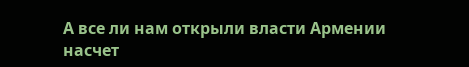А все ли нам открыли власти Армении насчет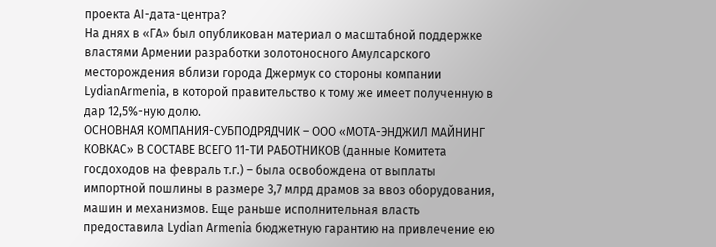проекта AI-дата-центра?
На днях в «ГА» был опубликован материал о масштабной поддержке властями Армении разработки золотоносного Амулсарского месторождения вблизи города Джермук со стороны компании LydianArmenia, в которой правительство к тому же имеет полученную в дар 12,5%-ную долю.
ОСНОВНАЯ КОМПАНИЯ-СУБПОДРЯДЧИК – ООО «МОТА-ЭНДЖИЛ МАЙНИНГ КОВКАС» В СОСТАВЕ ВСЕГО 11-ТИ РАБОТНИКОВ (данные Комитета госдоходов на февраль т.г.) – была освобождена от выплаты импортной пошлины в размере 3,7 млрд драмов за ввоз оборудования, машин и механизмов. Еще раньше исполнительная власть предоставила Lydian Armenia бюджетную гарантию на привлечение ею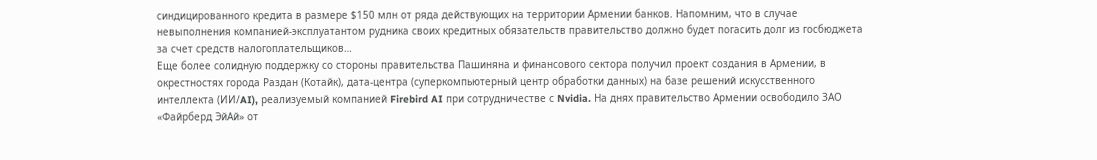синдицированного кредита в размере $150 млн от ряда действующих на территории Армении банков. Напомним, что в случае невыполнения компанией-эксплуатантом рудника своих кредитных обязательств правительство должно будет погасить долг из госбюджета за счет средств налогоплательщиков…
Еще более солидную поддержку со стороны правительства Пашиняна и финансового сектора получил проект создания в Армении, в окрестностях города Раздан (Котайк), дата-центра (суперкомпьютерный центр обработки данных) на базе решений искусственного интеллекта (ИИ/AI), реализуемый компанией Firebird AI при сотрудничестве с Nvidia. На днях правительство Армении освободило ЗАО «Файрберд ЭйАй» от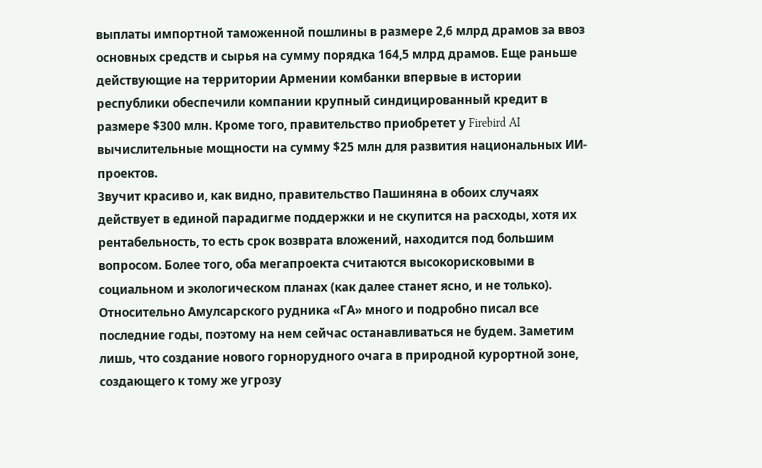выплаты импортной таможенной пошлины в размере 2,6 млрд драмов за ввоз основных средств и сырья на сумму порядка 164,5 млрд драмов. Еще раньше действующие на территории Армении комбанки впервые в истории республики обеспечили компании крупный синдицированный кредит в размере $300 млн. Кроме того, правительство приобретет у Firebird AI вычислительные мощности на сумму $25 млн для развития национальных ИИ-проектов.
Звучит красиво и, как видно, правительство Пашиняна в обоих случаях действует в единой парадигме поддержки и не скупится на расходы, хотя их рентабельность, то есть срок возврата вложений, находится под большим вопросом. Более того, оба мегапроекта считаются высокорисковыми в социальном и экологическом планах (как далее станет ясно, и не только). Относительно Амулсарского рудника «ГА» много и подробно писал все последние годы, поэтому на нем сейчас останавливаться не будем. Заметим лишь, что создание нового горнорудного очага в природной курортной зоне, создающего к тому же угрозу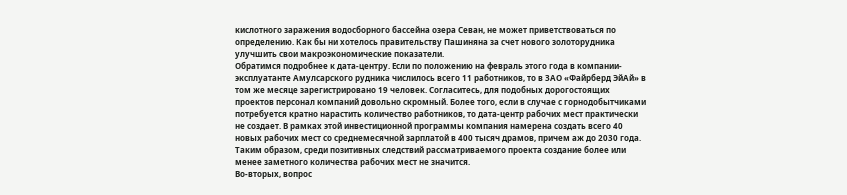кислотного заражения водосборного бассейна озера Севан, не может приветствоваться по определению. Как бы ни хотелось правительству Пашиняна за счет нового золоторудника улучшить свои макроэкономические показатели.
Обратимся подробнее к дата-центру. Если по положению на февраль этого года в компании-эксплуатанте Амулсарского рудника числилось всего 11 работников, то в ЗАО «Файрберд ЭйАй» в том же месяце зарегистрировано 19 человек. Согласитесь, для подобных дорогостоящих проектов персонал компаний довольно скромный. Более того, если в случае с горнодобытчиками потребуется кратно нарастить количество работников, то дата-центр рабочих мест практически не создает. В рамках этой инвестиционной программы компания намерена создать всего 40 новых рабочих мест со среднемесячной зарплатой в 400 тысяч драмов, причем аж до 2030 года. Таким образом, среди позитивных следствий рассматриваемого проекта создание более или менее заметного количества рабочих мест не значится.
Во-вторых, вопрос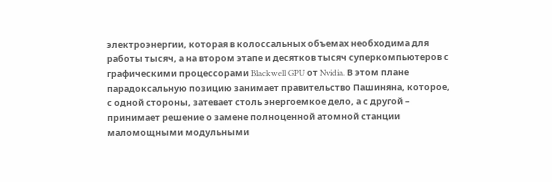электроэнергии, которая в колоссальных объемах необходима для работы тысяч, а на втором этапе и десятков тысяч суперкомпьютеров с графическими процессорами Blackwell GPU от Nvidia. В этом плане парадоксальную позицию занимает правительство Пашиняна, которое, с одной стороны, затевает столь энергоемкое дело, а с другой – принимает решение о замене полноценной атомной станции маломощными модульными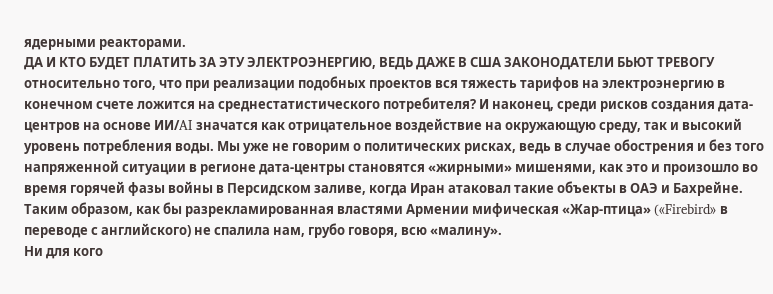ядерными реакторами.
ДА И КТО БУДЕТ ПЛАТИТЬ ЗА ЭТУ ЭЛЕКТРОЭНЕРГИЮ, ВЕДЬ ДАЖЕ В США ЗАКОНОДАТЕЛИ БЬЮТ ТРЕВОГУ относительно того, что при реализации подобных проектов вся тяжесть тарифов на электроэнергию в конечном счете ложится на среднестатистического потребителя? И наконец, среди рисков создания дата-центров на основе ИИ/AI значатся как отрицательное воздействие на окружающую среду, так и высокий уровень потребления воды. Мы уже не говорим о политических рисках, ведь в случае обострения и без того напряженной ситуации в регионе дата-центры становятся «жирными» мишенями, как это и произошло во время горячей фазы войны в Персидском заливе, когда Иран атаковал такие объекты в ОАЭ и Бахрейне. Таким образом, как бы разрекламированная властями Армении мифическая «Жар-птица» («Firebird» в переводе с английского) не спалила нам, грубо говоря, всю «малину».
Ни для кого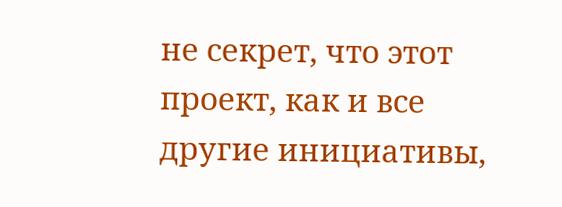не секрет, что этот проект, как и все другие инициативы,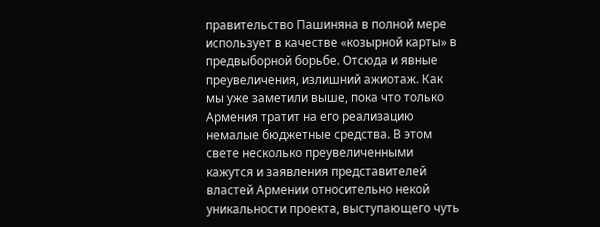правительство Пашиняна в полной мере использует в качестве «козырной карты» в предвыборной борьбе. Отсюда и явные преувеличения, излишний ажиотаж. Как мы уже заметили выше, пока что только Армения тратит на его реализацию немалые бюджетные средства. В этом свете несколько преувеличенными кажутся и заявления представителей властей Армении относительно некой уникальности проекта, выступающего чуть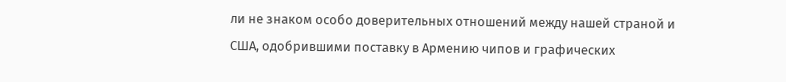ли не знаком особо доверительных отношений между нашей страной и США, одобрившими поставку в Армению чипов и графических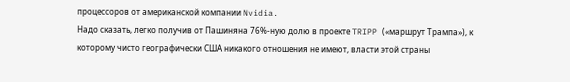процессоров от американской компании Nvidia.
Надо сказать, легко получив от Пашиняна 76%-ную долю в проекте TRIPP («маршрут Трампа»), к которому чисто географически США никакого отношения не имеют, власти этой страны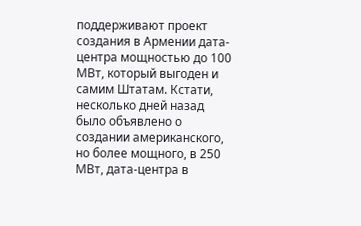поддерживают проект создания в Армении дата-центра мощностью до 100 МВт, который выгоден и самим Штатам. Кстати, несколько дней назад было объявлено о создании американского, но более мощного, в 250 МВт, дата-центра в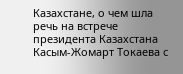Казахстане, о чем шла речь на встрече президента Казахстана Касым-Жомарт Токаева с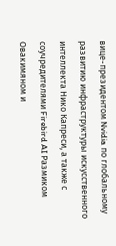вице-президентом Nvidia по глобальному развитию инфраструктуры искусственного интеллекта Нико Капреси, а также с соучредителями Firebird AI Размиком Овакимяном и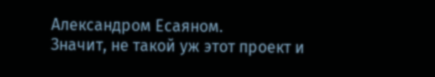Александром Есаяном.
Значит, не такой уж этот проект и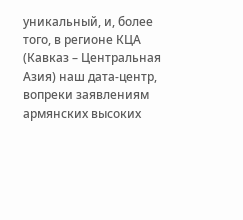уникальный, и, более того, в регионе КЦА (Кавказ – Центральная Азия) наш дата-центр, вопреки заявлениям армянских высоких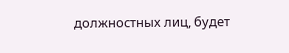должностных лиц, будет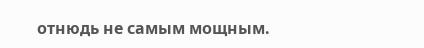отнюдь не самым мощным.